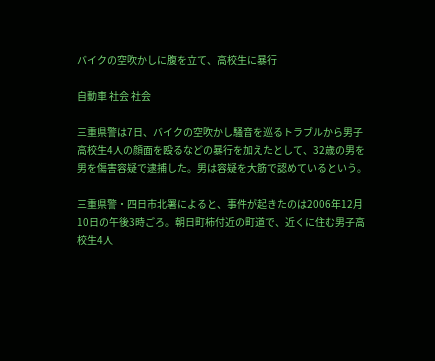バイクの空吹かしに腹を立て、高校生に暴行

自動車 社会 社会

三重県警は7日、バイクの空吹かし騒音を巡るトラブルから男子高校生4人の顔面を殴るなどの暴行を加えたとして、32歳の男を男を傷害容疑で逮捕した。男は容疑を大筋で認めているという。

三重県警・四日市北署によると、事件が起きたのは2006年12月10日の午後3時ごろ。朝日町柿付近の町道で、近くに住む男子高校生4人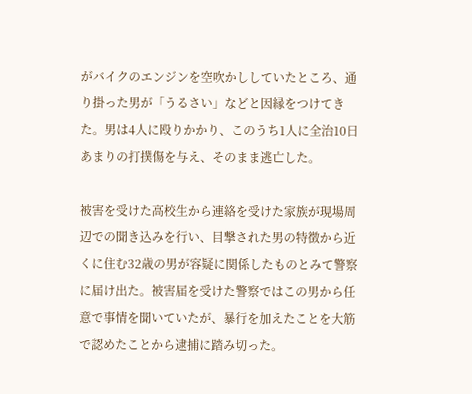がバイクのエンジンを空吹かししていたところ、通り掛った男が「うるさい」などと因縁をつけてきた。男は4人に殴りかかり、このうち1人に全治10日あまりの打撲傷を与え、そのまま逃亡した。

被害を受けた高校生から連絡を受けた家族が現場周辺での聞き込みを行い、目撃された男の特徴から近くに住む32歳の男が容疑に関係したものとみて警察に届け出た。被害届を受けた警察ではこの男から任意で事情を聞いていたが、暴行を加えたことを大筋で認めたことから逮捕に踏み切った。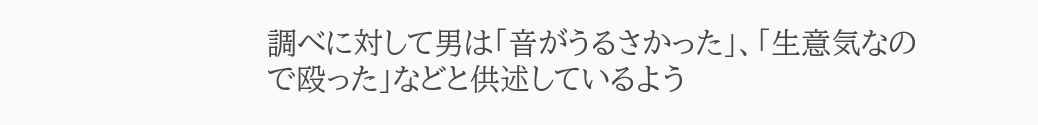調べに対して男は「音がうるさかった」、「生意気なので殴った」などと供述しているよう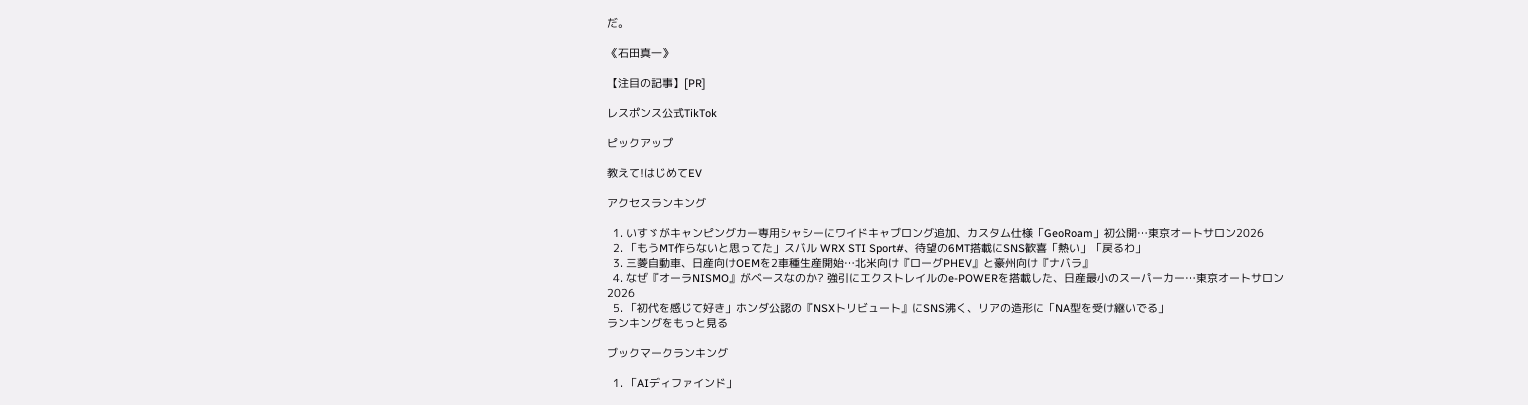だ。

《石田真一》

【注目の記事】[PR]

レスポンス公式TikTok

ピックアップ

教えて!はじめてEV

アクセスランキング

  1. いすゞがキャンピングカー専用シャシーにワイドキャブロング追加、カスタム仕様「GeoRoam」初公開…東京オートサロン2026
  2. 「もうMT作らないと思ってた」スバル WRX STI Sport#、待望の6MT搭載にSNS歓喜「熱い」「戻るわ」
  3. 三菱自動車、日産向けOEMを2車種生産開始…北米向け『ローグPHEV』と豪州向け『ナバラ』
  4. なぜ『オーラNISMO』がベースなのか? 強引にエクストレイルのe-POWERを搭載した、日産最小のスーパーカー…東京オートサロン2026
  5. 「初代を感じて好き」ホンダ公認の『NSXトリビュート』にSNS沸く、リアの造形に「NA型を受け継いでる」
ランキングをもっと見る

ブックマークランキング

  1. 「AIディファインド」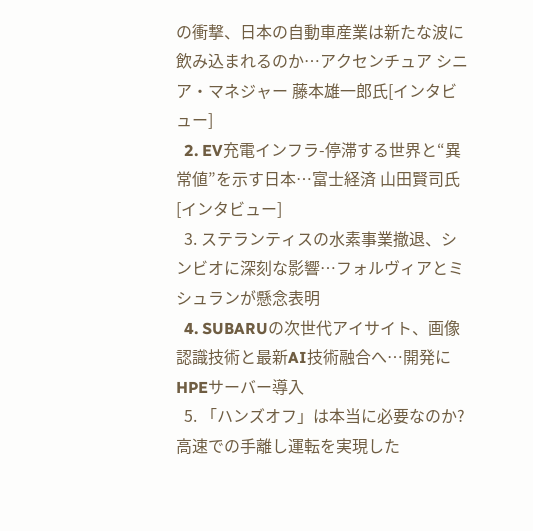の衝撃、日本の自動車産業は新たな波に飲み込まれるのか…アクセンチュア シニア・マネジャー 藤本雄一郎氏[インタビュー]
  2. EV充電インフラ-停滞する世界と“異常値”を示す日本…富士経済 山田賢司氏[インタビュー]
  3. ステランティスの水素事業撤退、シンビオに深刻な影響…フォルヴィアとミシュランが懸念表明
  4. SUBARUの次世代アイサイト、画像認識技術と最新AI技術融合へ…開発にHPEサーバー導入
  5. 「ハンズオフ」は本当に必要なのか? 高速での手離し運転を実現した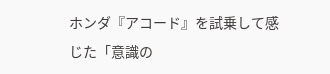ホンダ『アコード』を試乗して感じた「意識の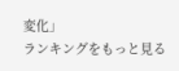変化」
ランキングをもっと見る